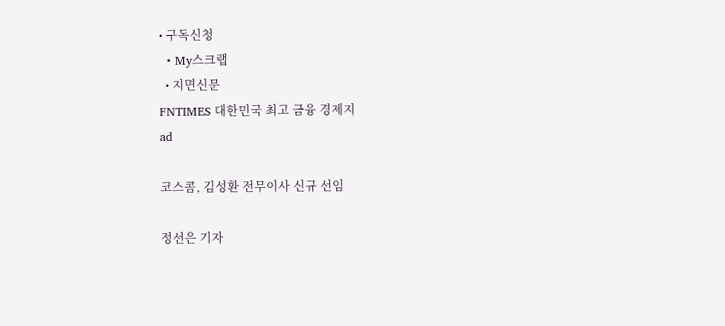• 구독신청
  • My스크랩
  • 지면신문
FNTIMES 대한민국 최고 금융 경제지
ad

코스콤, 김성환 전무이사 신규 선임

정선은 기자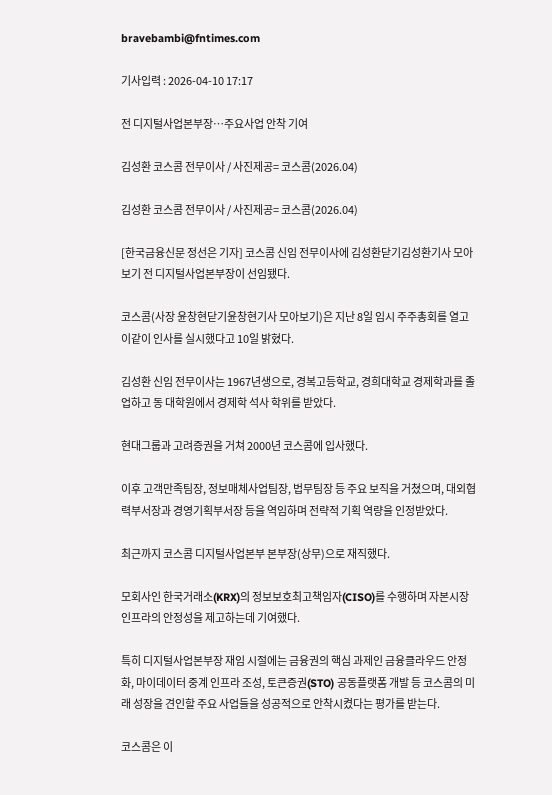bravebambi@fntimes.com

기사입력 : 2026-04-10 17:17

전 디지털사업본부장…주요사업 안착 기여

김성환 코스콤 전무이사 / 사진제공= 코스콤(2026.04)

김성환 코스콤 전무이사 / 사진제공= 코스콤(2026.04)

[한국금융신문 정선은 기자] 코스콤 신임 전무이사에 김성환닫기김성환기사 모아보기 전 디지털사업본부장이 선임됐다.

코스콤(사장 윤창현닫기윤창현기사 모아보기)은 지난 8일 임시 주주총회를 열고 이같이 인사를 실시했다고 10일 밝혔다.

김성환 신임 전무이사는 1967년생으로, 경복고등학교, 경희대학교 경제학과를 졸업하고 동 대학원에서 경제학 석사 학위를 받았다.

현대그룹과 고려증권을 거쳐 2000년 코스콤에 입사했다.

이후 고객만족팀장, 정보매체사업팀장, 법무팀장 등 주요 보직을 거쳤으며, 대외협력부서장과 경영기획부서장 등을 역임하며 전략적 기획 역량을 인정받았다.

최근까지 코스콤 디지털사업본부 본부장(상무)으로 재직했다.

모회사인 한국거래소(KRX)의 정보보호최고책임자(CISO)를 수행하며 자본시장 인프라의 안정성을 제고하는데 기여했다.

특히 디지털사업본부장 재임 시절에는 금융권의 핵심 과제인 금융클라우드 안정화, 마이데이터 중계 인프라 조성, 토큰증권(STO) 공동플랫폼 개발 등 코스콤의 미래 성장을 견인할 주요 사업들을 성공적으로 안착시켰다는 평가를 받는다.

코스콤은 이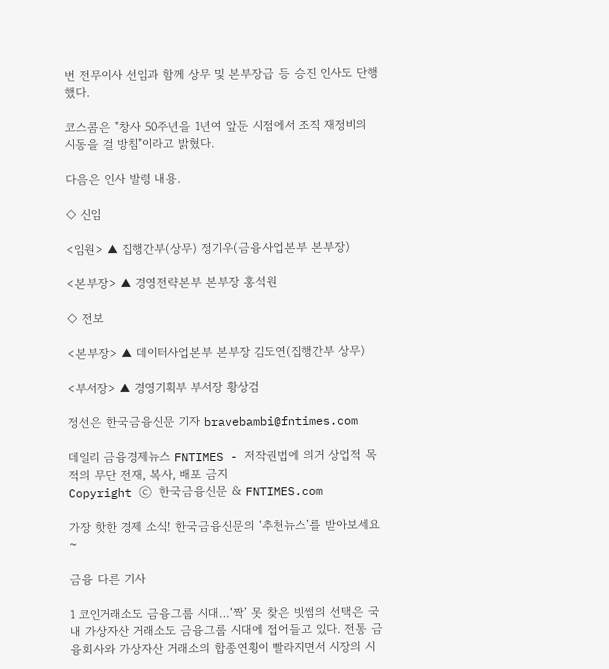번 전무이사 선임과 함께 상무 및 본부장급 등 승진 인사도 단행했다.

코스콤은 "창사 50주년을 1년여 앞둔 시점에서 조직 재정비의 시동을 걸 방침"이라고 밝혔다.

다음은 인사 발령 내용.

◇ 신임

<임원> ▲ 집행간부(상무) 정기우(금융사업본부 본부장)

<본부장> ▲ 경영전략본부 본부장 홍석원

◇ 전보

<본부장> ▲ 데이터사업본부 본부장 김도연(집행간부 상무)

<부서장> ▲ 경영기획부 부서장 황상검

정선은 한국금융신문 기자 bravebambi@fntimes.com

데일리 금융경제뉴스 FNTIMES - 저작권법에 의거 상업적 목적의 무단 전재, 복사, 배포 금지
Copyright ⓒ 한국금융신문 & FNTIMES.com

가장 핫한 경제 소식! 한국금융신문의 ‘추천뉴스’를 받아보세요~

금융 다른 기사

1 코인거래소도 금융그룹 시대…‘짝’ 못 찾은 빗썸의 선택은 국내 가상자산 거래소도 금융그룹 시대에 접어들고 있다. 전통 금융회사와 가상자산 거래소의 합종연횡이 빨라지면서 시장의 시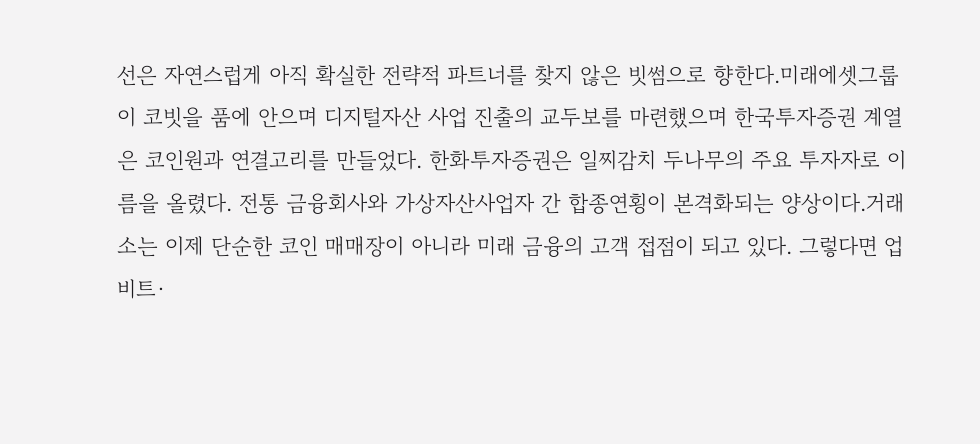선은 자연스럽게 아직 확실한 전략적 파트너를 찾지 않은 빗썸으로 향한다.미래에셋그룹이 코빗을 품에 안으며 디지털자산 사업 진출의 교두보를 마련했으며 한국투자증권 계열은 코인원과 연결고리를 만들었다. 한화투자증권은 일찌감치 두나무의 주요 투자자로 이름을 올렸다. 전통 금융회사와 가상자산사업자 간 합종연횡이 본격화되는 양상이다.거래소는 이제 단순한 코인 매매장이 아니라 미래 금융의 고객 접점이 되고 있다. 그렇다면 업비트·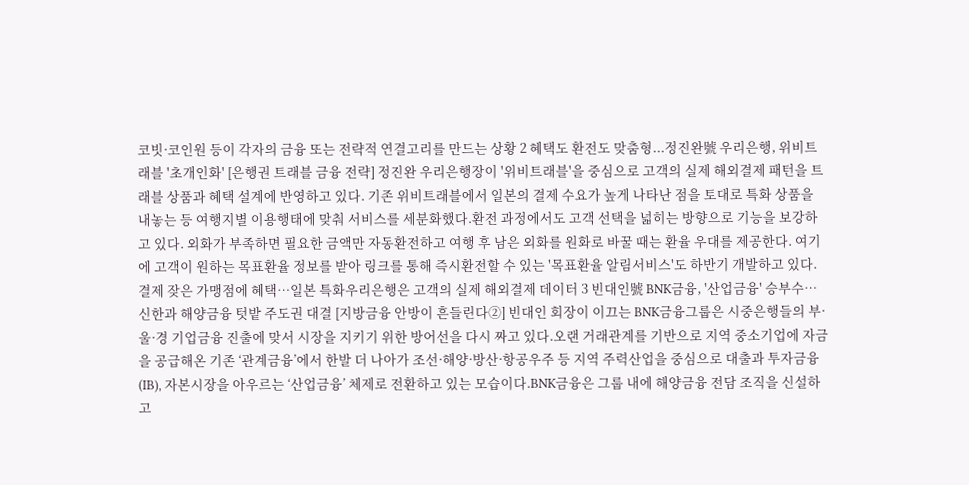코빗·코인원 등이 각자의 금융 또는 전략적 연결고리를 만드는 상황 2 혜택도 환전도 맞춤형...정진완號 우리은행, 위비트래블 '초개인화' [은행권 트래블 금융 전략] 정진완 우리은행장이 '위비트래블'을 중심으로 고객의 실제 해외결제 패턴을 트래블 상품과 혜택 설계에 반영하고 있다. 기존 위비트래블에서 일본의 결제 수요가 높게 나타난 점을 토대로 특화 상품을 내놓는 등 여행지별 이용행태에 맞춰 서비스를 세분화했다.환전 과정에서도 고객 선택을 넓히는 방향으로 기능을 보강하고 있다. 외화가 부족하면 필요한 금액만 자동환전하고 여행 후 남은 외화를 원화로 바꿀 때는 환율 우대를 제공한다. 여기에 고객이 원하는 목표환율 정보를 받아 링크를 통해 즉시환전할 수 있는 '목표환율 알림서비스'도 하반기 개발하고 있다.결제 잦은 가맹점에 혜택…일본 특화우리은행은 고객의 실제 해외결제 데이터 3 빈대인號 BNK금융, '산업금융' 승부수…신한과 해양금융 텃밭 주도권 대결 [지방금융 안방이 흔들린다②] 빈대인 회장이 이끄는 BNK금융그룹은 시중은행들의 부·울·경 기업금융 진출에 맞서 시장을 지키기 위한 방어선을 다시 짜고 있다.오랜 거래관계를 기반으로 지역 중소기업에 자금을 공급해온 기존 ‘관계금융’에서 한발 더 나아가 조선·해양·방산·항공우주 등 지역 주력산업을 중심으로 대출과 투자금융(IB), 자본시장을 아우르는 ‘산업금융’ 체제로 전환하고 있는 모습이다.BNK금융은 그룹 내에 해양금융 전담 조직을 신설하고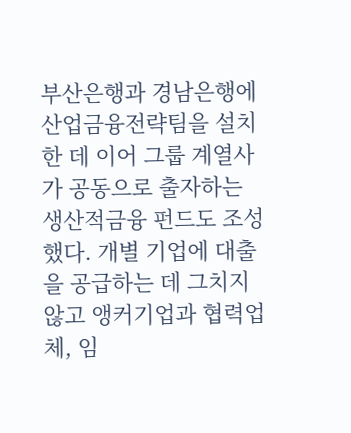부산은행과 경남은행에 산업금융전략팀을 설치한 데 이어 그룹 계열사가 공동으로 출자하는 생산적금융 펀드도 조성했다. 개별 기업에 대출을 공급하는 데 그치지 않고 앵커기업과 협력업체, 임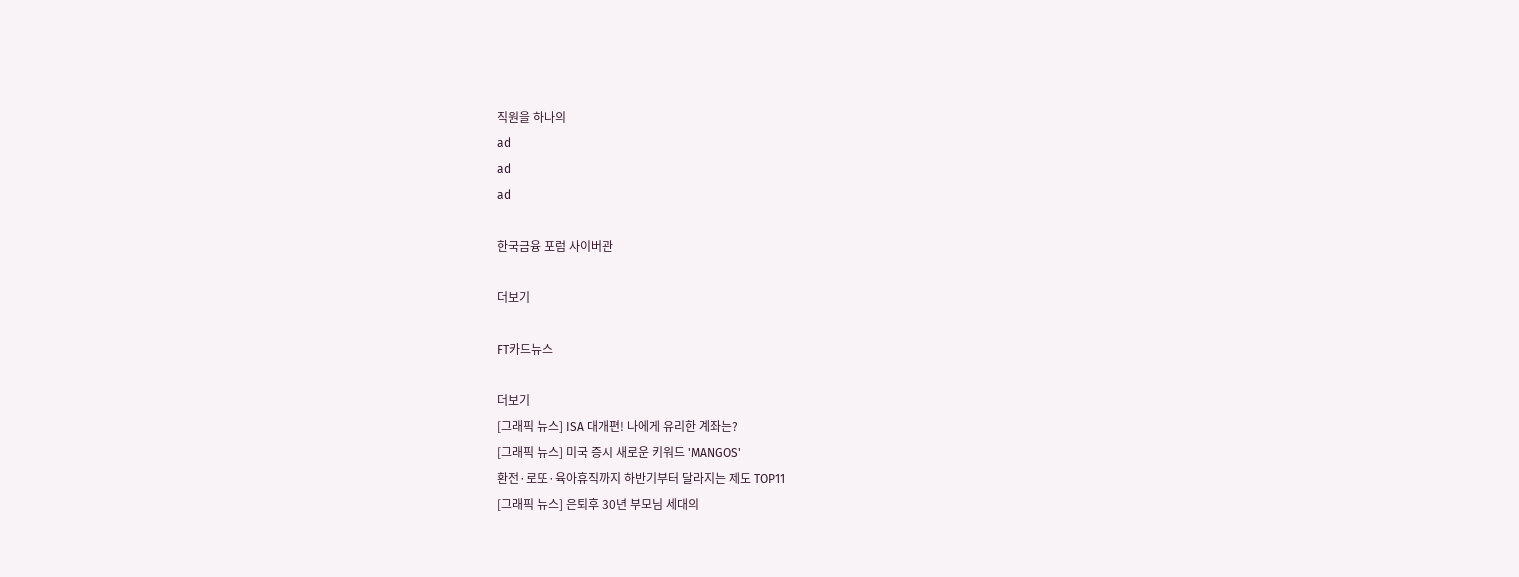직원을 하나의
ad
ad
ad

한국금융 포럼 사이버관

더보기

FT카드뉴스

더보기
[그래픽 뉴스] ISA 대개편! 나에게 유리한 계좌는?
[그래픽 뉴스] 미국 증시 새로운 키워드 'MANGOS'
환전·로또·육아휴직까지 하반기부터 달라지는 제도 TOP11
[그래픽 뉴스] 은퇴후 30년 부모님 세대의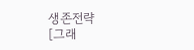생존전략
[그래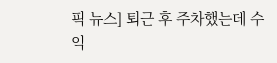픽 뉴스] 퇴근 후 주차했는데 수익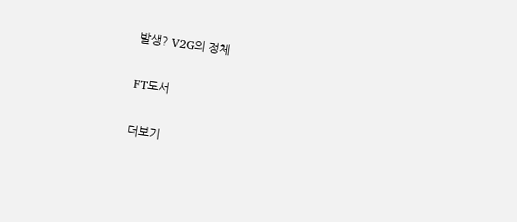발생? V2G의 정체

FT도서

더보기